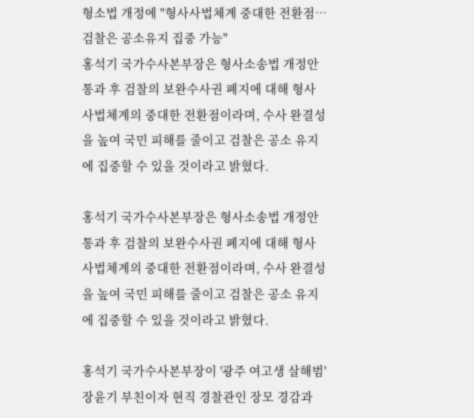형소법 개정에 "형사사법체계 중대한 전환점…검찰은 공소유지 집중 가능"
홍석기 국가수사본부장은 형사소송법 개정안 통과 후 검찰의 보완수사권 폐지에 대해 형사사법체계의 중대한 전환점이라며, 수사 완결성을 높여 국민 피해를 줄이고 검찰은 공소 유지에 집중할 수 있을 것이라고 밝혔다.

홍석기 국가수사본부장은 형사소송법 개정안 통과 후 검찰의 보완수사권 폐지에 대해 형사사법체계의 중대한 전환점이라며, 수사 완결성을 높여 국민 피해를 줄이고 검찰은 공소 유지에 집중할 수 있을 것이라고 밝혔다.

홍석기 국가수사본부장이 '광주 여고생 살해범' 장윤기 부친이자 현직 경찰관인 장모 경감과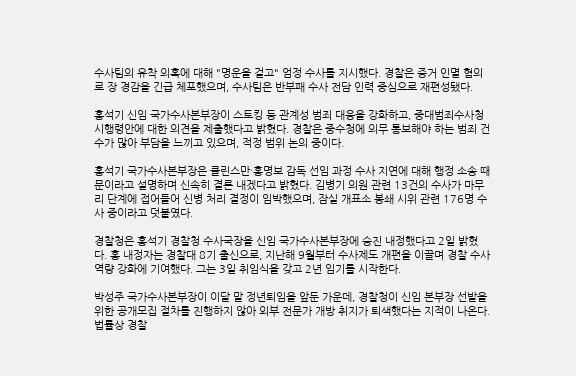수사팀의 유착 의혹에 대해 "명운을 걸고" 엄정 수사를 지시했다. 경찰은 증거 인멸 혐의로 장 경감을 긴급 체포했으며, 수사팀은 반부패 수사 전담 인력 중심으로 재편성됐다.

홍석기 신임 국가수사본부장이 스토킹 등 관계성 범죄 대응을 강화하고, 중대범죄수사청 시행령안에 대한 의견을 제출했다고 밝혔다. 경찰은 중수청에 의무 통보해야 하는 범죄 건수가 많아 부담을 느끼고 있으며, 적정 범위 논의 중이다.

홍석기 국가수사본부장은 클린스만·홍명보 감독 선임 과정 수사 지연에 대해 행정 소송 때문이라고 설명하며 신속히 결론 내겠다고 밝혔다. 김병기 의원 관련 13건의 수사가 마무리 단계에 접어들어 신병 처리 결정이 임박했으며, 잠실 개표소 봉쇄 시위 관련 176명 수사 중이라고 덧붙였다.

경찰청은 홍석기 경찰청 수사국장을 신임 국가수사본부장에 승진 내정했다고 2일 밝혔다. 홍 내정자는 경찰대 8기 출신으로, 지난해 9월부터 수사제도 개편을 이끌며 경찰 수사 역량 강화에 기여했다. 그는 3일 취임식을 갖고 2년 임기를 시작한다.

박성주 국가수사본부장이 이달 말 정년퇴임을 앞둔 가운데, 경찰청이 신임 본부장 선발을 위한 공개모집 절차를 진행하지 않아 외부 전문가 개방 취지가 퇴색했다는 지적이 나온다. 법률상 경찰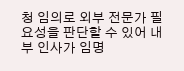청 임의로 외부 전문가 필요성을 판단할 수 있어 내부 인사가 임명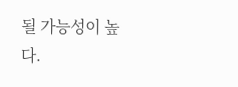될 가능성이 높다.